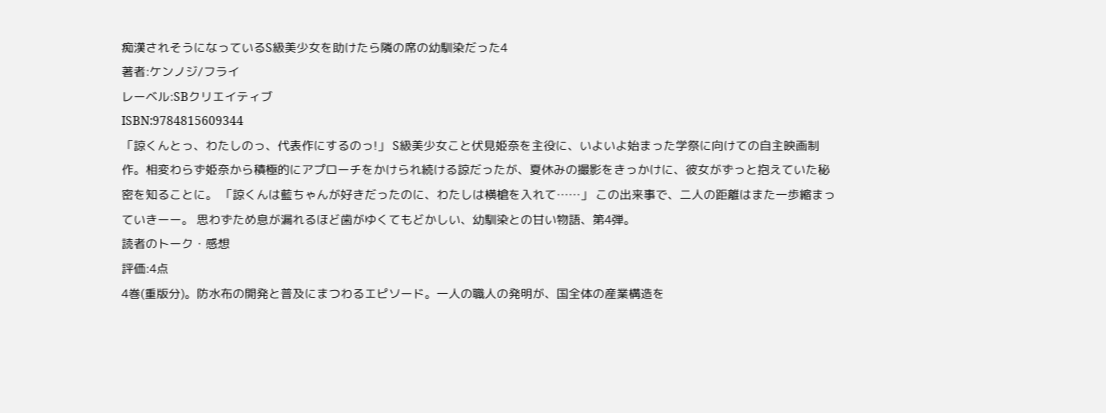痴漢されそうになっているS級美少女を助けたら隣の席の幼馴染だった4
著者:ケンノジ/フライ
レーベル:SBクリエイティブ
ISBN:9784815609344
「諒くんとっ、わたしのっ、代表作にするのっ!」 S級美少女こと伏見姫奈を主役に、いよいよ始まった学祭に向けての自主映画制作。相変わらず姫奈から積極的にアプローチをかけられ続ける諒だったが、夏休みの撮影をきっかけに、彼女がずっと抱えていた秘密を知ることに。 「諒くんは藍ちゃんが好きだったのに、わたしは横槍を入れて……」 この出来事で、二人の距離はまた一歩縮まっていきーー。 思わずため息が漏れるほど歯がゆくてもどかしい、幼馴染との甘い物語、第4弾。
読者のトーク・感想
評価:4点
4巻(重版分)。防水布の開発と普及にまつわるエピソード。一人の職人の発明が、国全体の産業構造を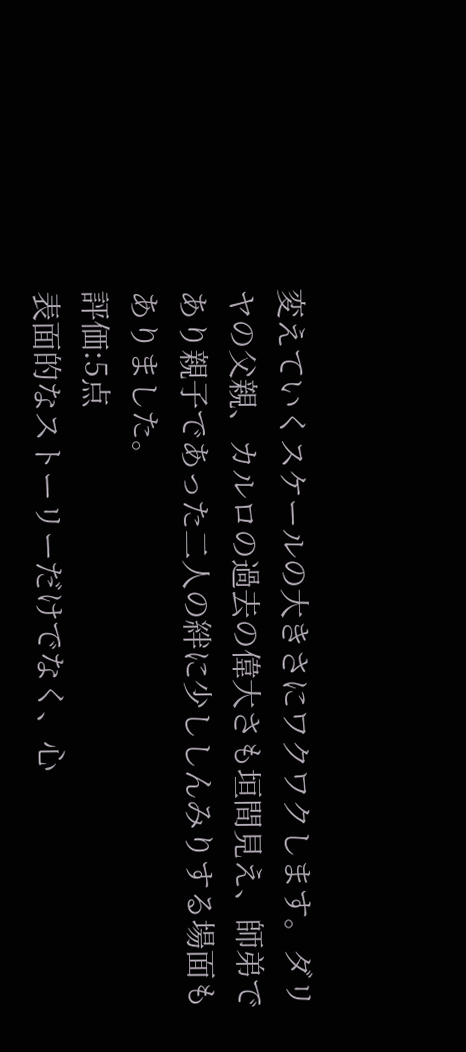変えていくスケールの大きさにワクワクします。ダリヤの父親、カルロの過去の偉大さも垣間見え、師弟であり親子であった二人の絆に少ししんみりする場面もありました。
評価:5点
表面的なストーリーだけでなく、心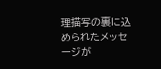理描写の裏に込められたメッセージが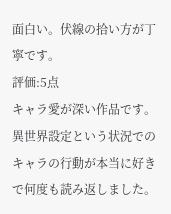面白い。伏線の拾い方が丁寧です。
評価:5点
キャラ愛が深い作品です。異世界設定という状況でのキャラの行動が本当に好きで何度も読み返しました。